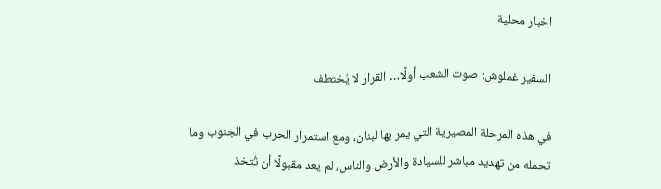اخبار محلية

السفير غملوش: صوت الشعب أولًا… القرار لا يُختطف

في هذه المرحلة المصيرية التي يمر بها لبنان، ومع استمرار الحرب في الجنوب وما تحمله من تهديد مباشر للسيادة والأرض والناس، لم يعد مقبولًا أن تُتخذ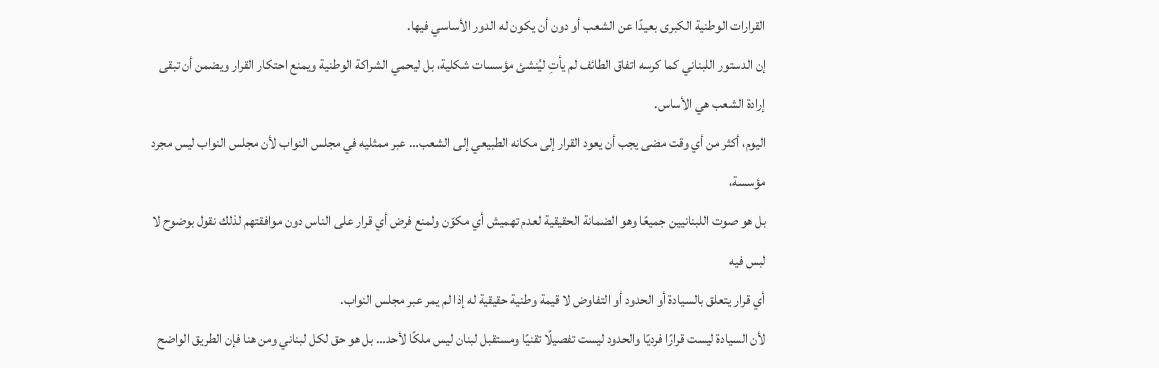القرارات الوطنية الكبرى بعيدًا عن الشعب أو دون أن يكون له الدور الأساسي فيها.
إن الدستور اللبناني كما كرسه اتفاق الطائف لم يأتِ ليُنشئ مؤسسات شكلية، بل ليحمي الشراكة الوطنية ويمنع احتكار القرار ويضمن أن تبقى إرادة الشعب هي الأساس.
اليوم، أكثر من أي وقت مضى يجب أن يعود القرار إلى مكانه الطبيعي إلى الشعب… عبر ممثليه في مجلس النواب لأن مجلس النواب ليس مجرد مؤسسة،
بل هو صوت اللبنانيين جميعًا وهو الضمانة الحقيقية لعدم تهميش أي مكوّن ولمنع فرض أي قرار على الناس دون موافقتهم لذلك نقول بوضوح لا لبس فيه
أي قرار يتعلق بالسيادة أو الحدود أو التفاوض لا قيمة وطنية حقيقية له إذا لم يمر عبر مجلس النواب.
لأن السيادة ليست قرارًا فرديًا والحدود ليست تفصيلًا تقنيًا ومستقبل لبنان ليس ملكًا لأحد… بل هو حق لكل لبناني ومن هنا فإن الطريق الواضح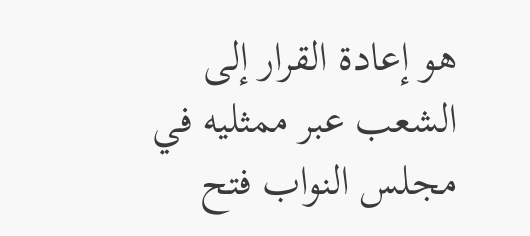هو إعادة القرار إلى الشعب عبر ممثليه في مجلس النواب فتح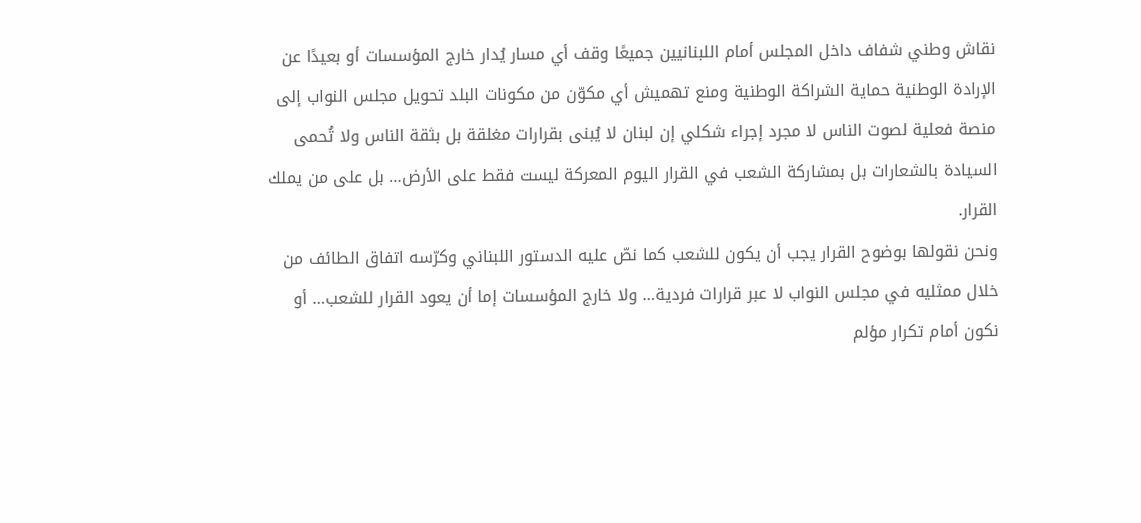نقاش وطني شفاف داخل المجلس أمام اللبنانيين جميعًا وقف أي مسار يُدار خارج المؤسسات أو بعيدًا عن الإرادة الوطنية حماية الشراكة الوطنية ومنع تهميش أي مكوّن من مكونات البلد تحويل مجلس النواب إلى منصة فعلية لصوت الناس لا مجرد إجراء شكلي إن لبنان لا يُبنى بقرارات مغلقة بل بثقة الناس ولا تُحمى السيادة بالشعارات بل بمشاركة الشعب في القرار اليوم المعركة ليست فقط على الأرض… بل على من يملك القرار.
ونحن نقولها بوضوح القرار يجب أن يكون للشعب كما نصّ عليه الدستور اللبناني وكرّسه اتفاق الطائف من خلال ممثليه في مجلس النواب لا عبر قرارات فردية… ولا خارج المؤسسات إما أن يعود القرار للشعب… أو نكون أمام تكرار مؤلم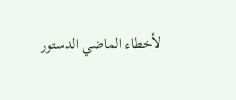لأخطاء الماضي الدستور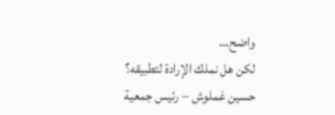واضح…
لكن هل نملك الإرادة لتطبيقه؟
حسين غملوش – رئيس جمعية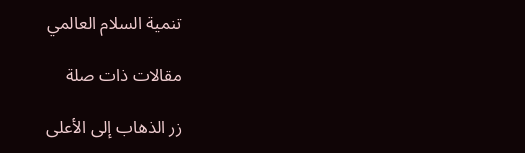تنمية السلام العالمي

مقالات ذات صلة

زر الذهاب إلى الأعلى